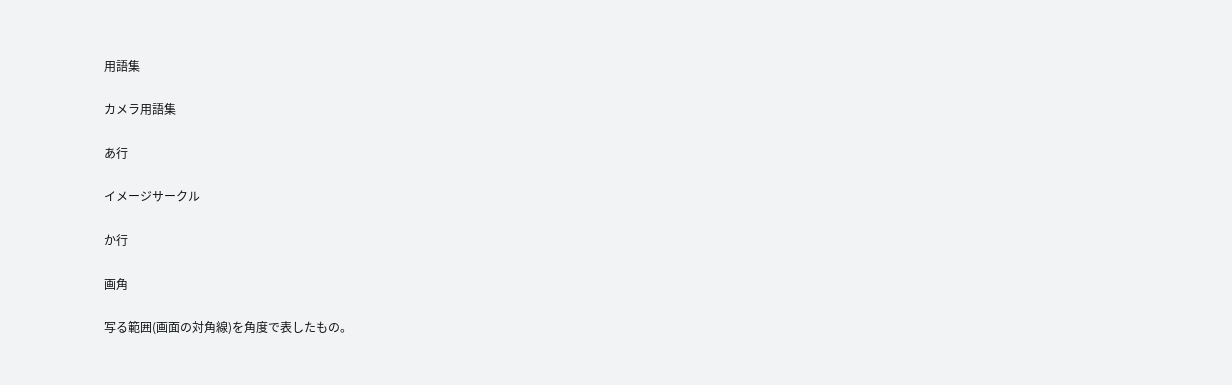用語集

カメラ用語集

あ行

イメージサークル

か行

画角

写る範囲(画面の対角線)を角度で表したもの。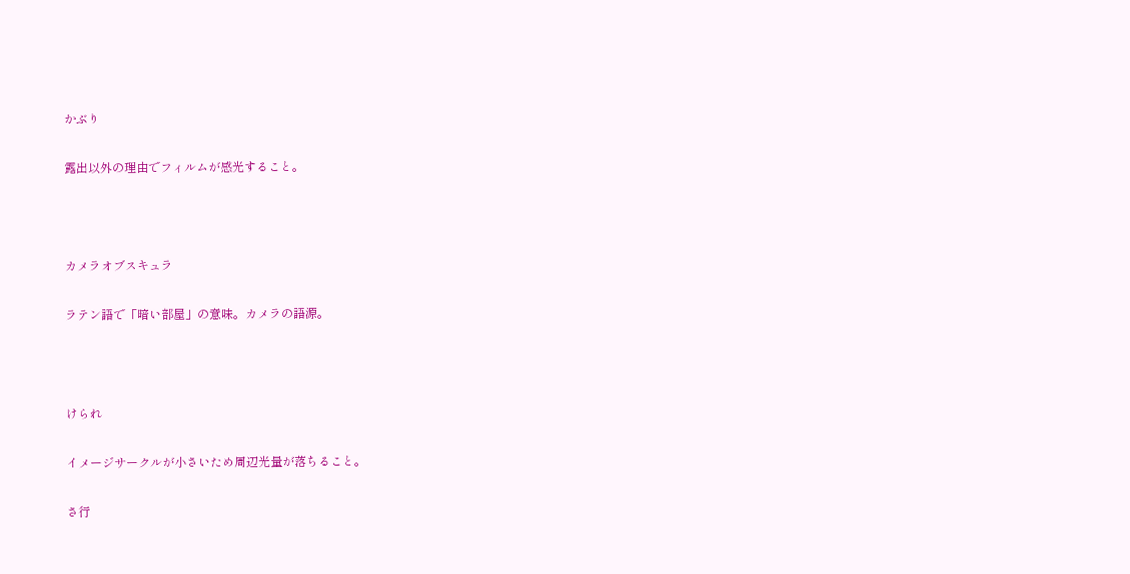かぶり

露出以外の理由でフィルムが感光すること。



カメラオブスキュラ

ラテン語で「暗い部屋」の意味。カメラの語源。



けられ

イメージサークルが小さいため周辺光量が落ちること。

さ行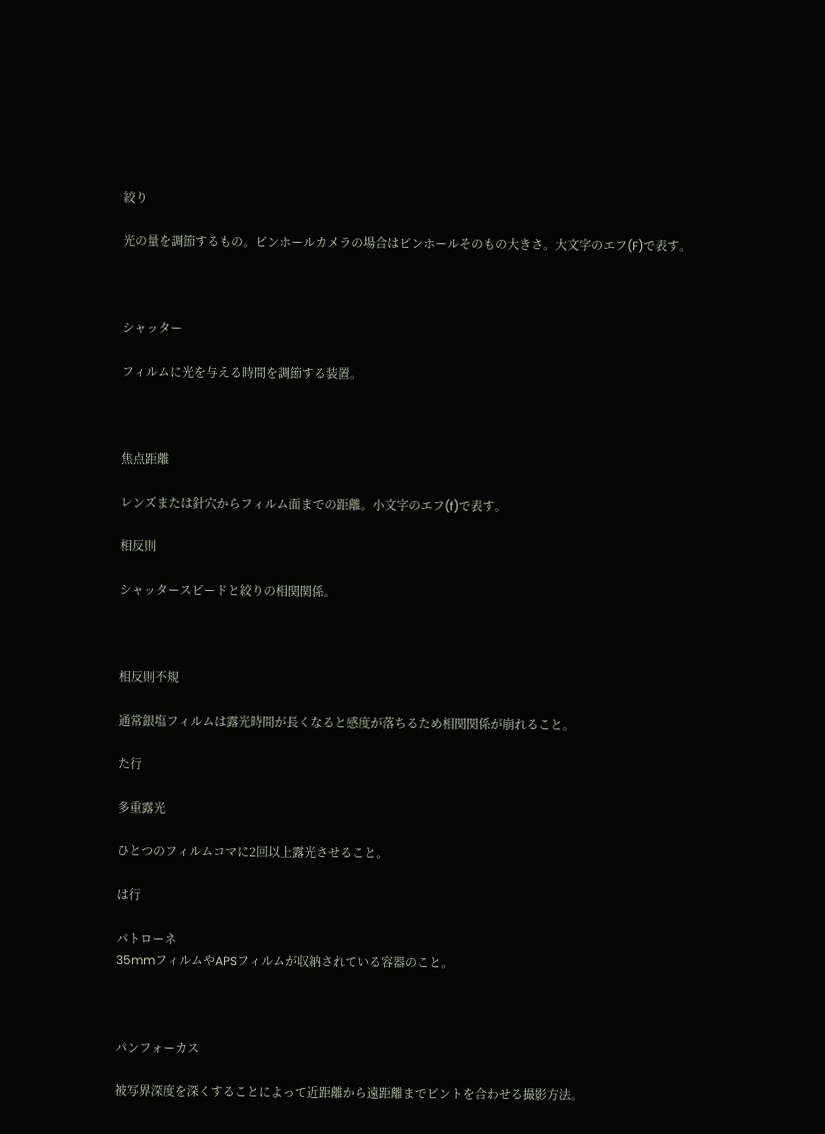絞り

光の量を調節するもの。ピンホールカメラの場合はピンホールそのもの大きさ。大文字のエフ(F)で表す。



シャッター

フィルムに光を与える時間を調節する装置。



焦点距離

レンズまたは針穴からフィルム面までの距離。小文字のエフ(f)で表す。

相反則

シャッタースピードと絞りの相関関係。



相反則不規

通常銀塩フィルムは露光時間が長くなると感度が落ちるため相関関係が崩れること。

た行

多重露光

ひとつのフィルムコマに2回以上露光させること。

は行

パトローネ
35mmフィルムやAPSフィルムが収納されている容器のこと。



パンフォーカス

被写界深度を深くすることによって近距離から遠距離までピントを合わせる撮影方法。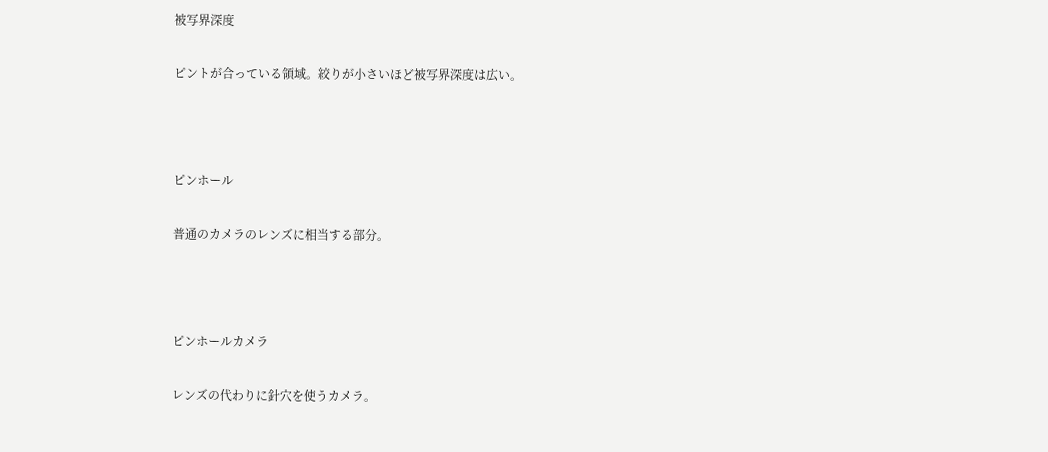被写界深度

ピントが合っている領域。絞りが小さいほど被写界深度は広い。



ピンホール

普通のカメラのレンズに相当する部分。



ピンホールカメラ

レンズの代わりに針穴を使うカメラ。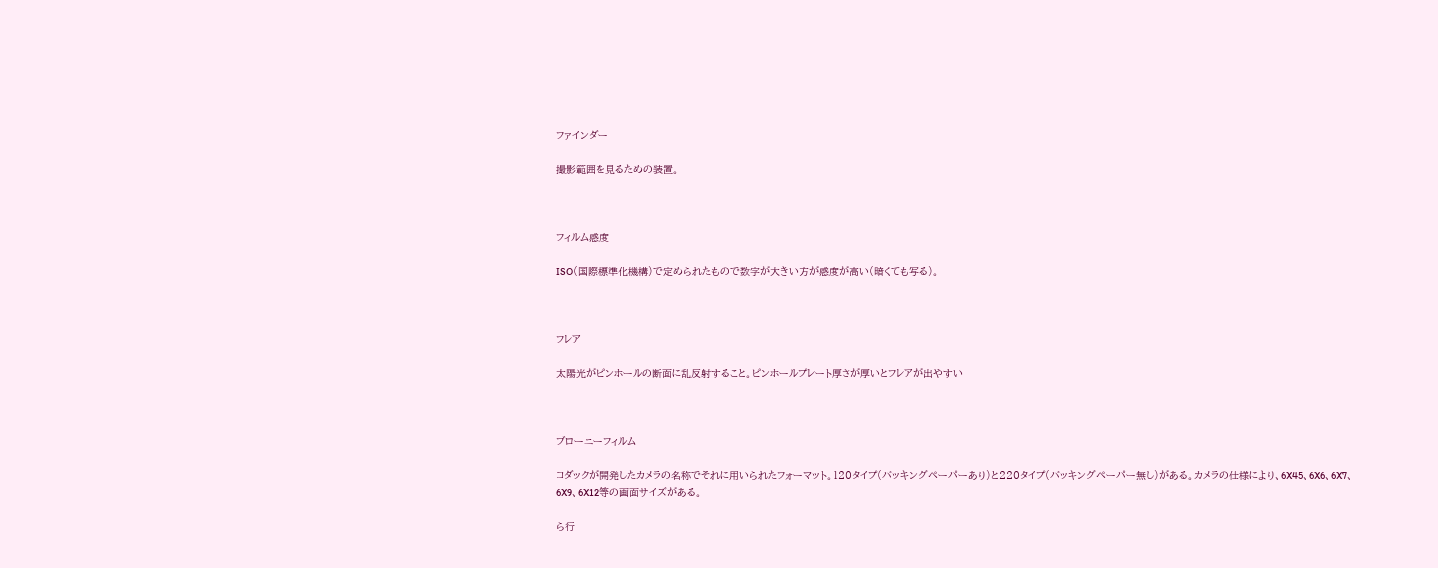ファインダー

撮影範囲を見るための装置。



フィルム感度

ISO(国際標準化機構)で定められたもので数字が大きい方が感度が高い(暗くても写る)。



フレア

太陽光がピンホールの断面に乱反射すること。ピンホールプレート厚さが厚いとフレアが出やすい



ブローニーフィルム

コダックが開発したカメラの名称でそれに用いられたフォーマット。120タイプ(バッキングペーパーあり)と220タイプ(バッキングペーパー無し)がある。カメラの仕様により、6X45、6X6、6X7、6X9、6X12等の画面サイズがある。

ら行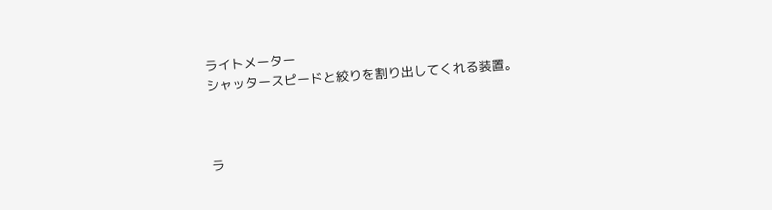ライトメーター
シャッタースピードと絞りを割り出してくれる装置。



ラ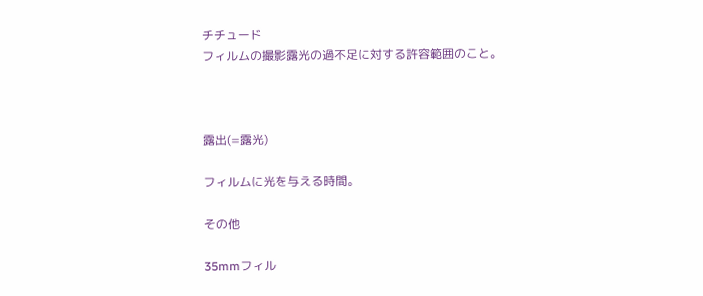チチュード
フィルムの撮影露光の過不足に対する許容範囲のこと。



露出(=露光)

フィルムに光を与える時間。

その他

35mmフィル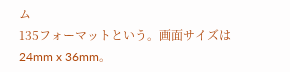ム
135フォーマットという。画面サイズは24mm x 36mm。